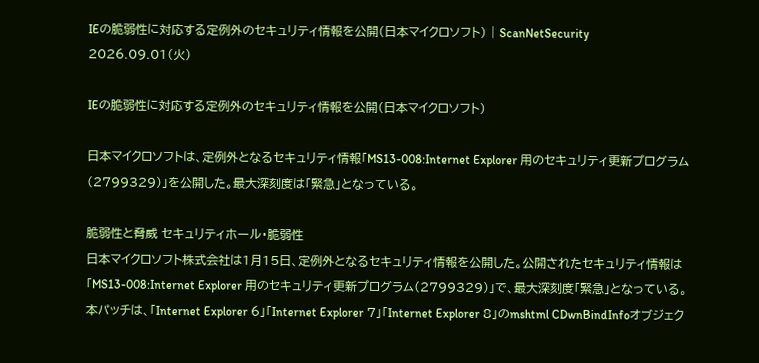IEの脆弱性に対応する定例外のセキュリティ情報を公開(日本マイクロソフト) | ScanNetSecurity
2026.09.01(火)

IEの脆弱性に対応する定例外のセキュリティ情報を公開(日本マイクロソフト)

日本マイクロソフトは、定例外となるセキュリティ情報「MS13-008:Internet Explorer 用のセキュリティ更新プログラム(2799329)」を公開した。最大深刻度は「緊急」となっている。

脆弱性と脅威 セキュリティホール・脆弱性
日本マイクロソフト株式会社は1月15日、定例外となるセキュリティ情報を公開した。公開されたセキュリティ情報は「MS13-008:Internet Explorer 用のセキュリティ更新プログラム(2799329)」で、最大深刻度「緊急」となっている。本パッチは、「Internet Explorer 6」「Internet Explorer 7」「Internet Explorer 8」のmshtml CDwnBindInfoオブジェク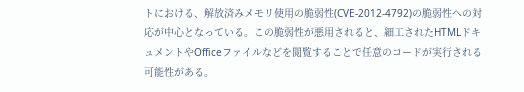トにおける、解放済みメモリ使用の脆弱性(CVE-2012-4792)の脆弱性への対応が中心となっている。この脆弱性が悪用されると、細工されたHTMLドキュメントやOfficeファイルなどを閲覧することで任意のコードが実行される可能性がある。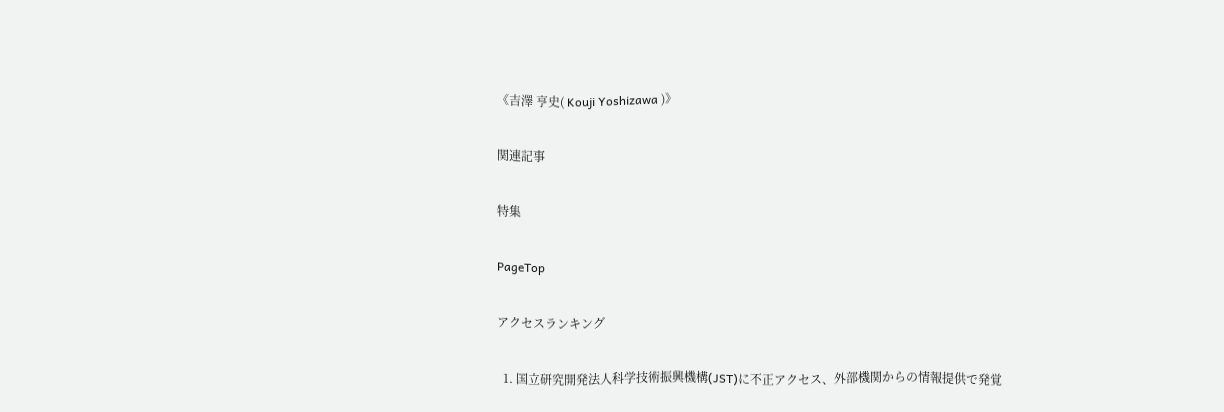《吉澤 亨史( Kouji Yoshizawa )》

関連記事

特集

PageTop

アクセスランキング

  1. 国立研究開発法人科学技術振興機構(JST)に不正アクセス、外部機関からの情報提供で発覚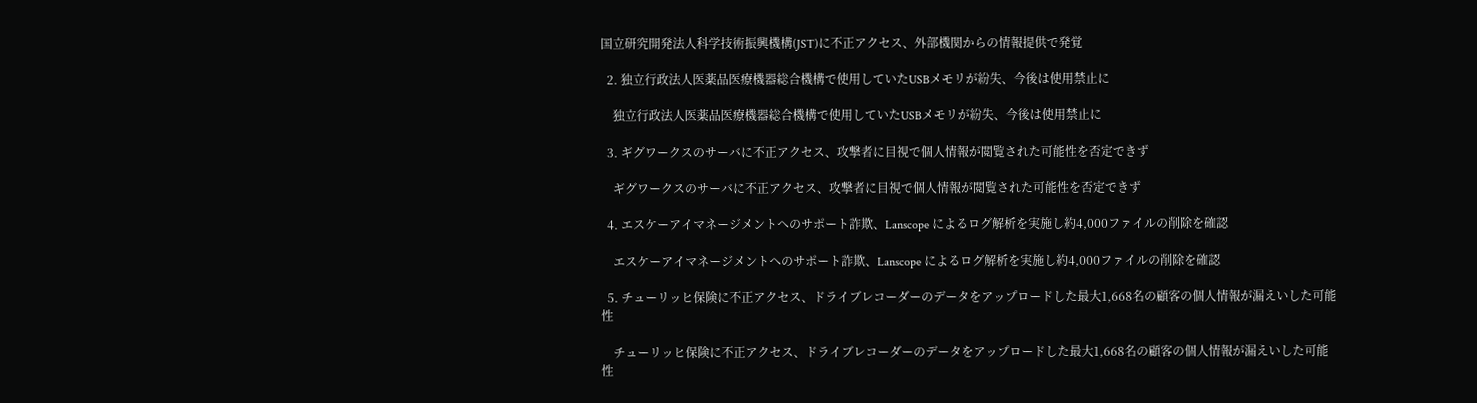国立研究開発法人科学技術振興機構(JST)に不正アクセス、外部機関からの情報提供で発覚

  2. 独立行政法人医薬品医療機器総合機構で使用していたUSBメモリが紛失、今後は使用禁止に

    独立行政法人医薬品医療機器総合機構で使用していたUSBメモリが紛失、今後は使用禁止に

  3. ギグワークスのサーバに不正アクセス、攻撃者に目視で個人情報が閲覧された可能性を否定できず

    ギグワークスのサーバに不正アクセス、攻撃者に目視で個人情報が閲覧された可能性を否定できず

  4. エスケーアイマネージメントへのサポート詐欺、Lanscope によるログ解析を実施し約4,000ファイルの削除を確認

    エスケーアイマネージメントへのサポート詐欺、Lanscope によるログ解析を実施し約4,000ファイルの削除を確認

  5. チューリッヒ保険に不正アクセス、ドライブレコーダーのデータをアップロードした最大1,668名の顧客の個人情報が漏えいした可能性

    チューリッヒ保険に不正アクセス、ドライブレコーダーのデータをアップロードした最大1,668名の顧客の個人情報が漏えいした可能性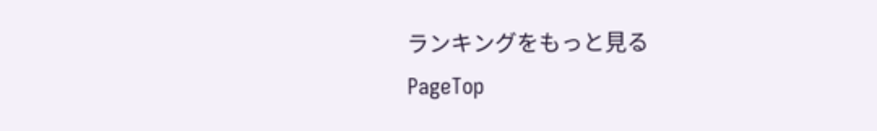ランキングをもっと見る
PageTop